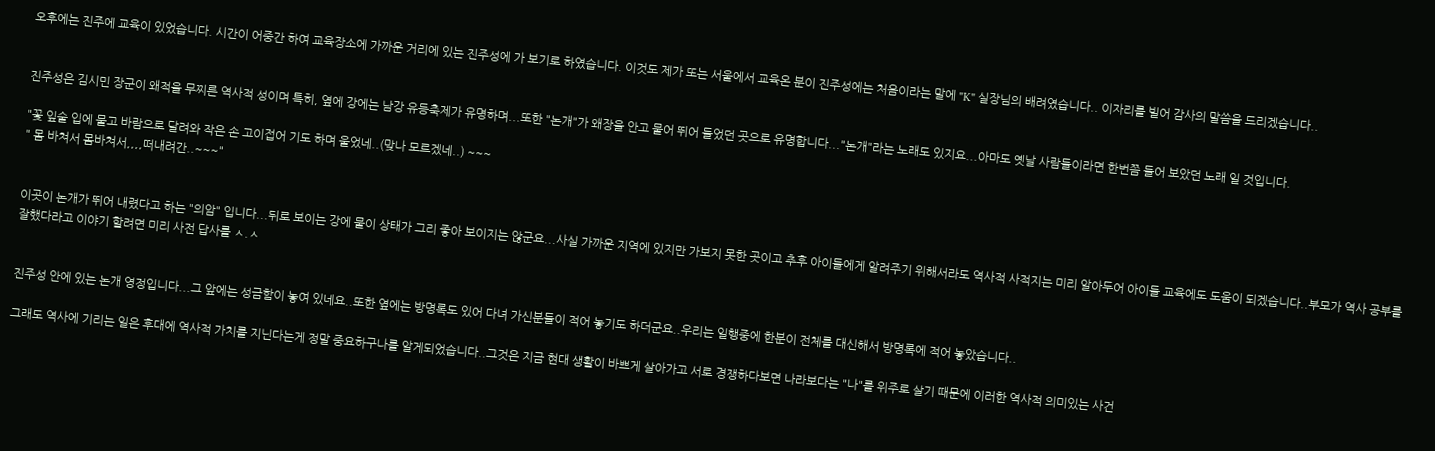오후에는 진주에 교육이 있었습니다. 시간이 어중간 하여 교육장소에 가까운 거리에 있는 진주성에 가 보기로 하였습니다. 이것도 제가 또는 서울에서 교육온 분이 진주성에는 처음이라는 말에 "K" 실장님의 배려였습니다.. 이자리를 빌어 감사의 말씀을 드리겠습니다..


진주성은 김시민 장군이 왜적을 무찌른 역사적 성이며 특히, 옆에 강에는 남강 유등축제가 유명하며...또한 "논개"가 왜장을 안고 물어 뛰어 들었던 곳으로 유명합니다..."논개"라는 노래도 있지요...아마도 옛날 사람들이라면 한번쯤 들어 보았던 노래 일 것입니다.

"꽃 잎술 입에 물고 바람으로 달려와 작은 손 고이접어 기도 하며 울었네..(맞나 모르겠네..) ~~~
" 몸 바쳐서 몸바쳐서,,,,떠내려간..~~~"


이곳이 논개가 뛰어 내렸다고 하는 "의암" 입니다...뒤로 보이는 강에 물이 상태가 그리 좋아 보이지는 않군요...사실 가까운 지역에 있지만 가보지 못한 곳이고 추후 아이들에게 알려주기 위해서라도 역사적 사적지는 미리 알아두어 아이들 교육에도 도움이 되겠습니다..부모가 역사 공부를 잘했다라고 이야기 할려면 미리 사전 답사를 ㅅ.ㅅ


진주성 안에 있는 논개 영정입니다...그 앞에는 성금함이 놓여 있네요..또한 옆에는 방명록도 있어 다녀 가신분들이 적어 놓기도 하더군요..우리는 일행중에 한분이 전체를 대신해서 방명록에 적어 놓았습니다..

그래도 역사에 기리는 일은 후대에 역사적 가치를 지닌다는게 정말 중요하구나를 알게되었습니다..그것은 지금 현대 생활이 바쁘게 살아가고 서로 경쟁하다보면 나라보다는 "나"를 위주로 살기 때문에 이러한 역사적 의미있는 사건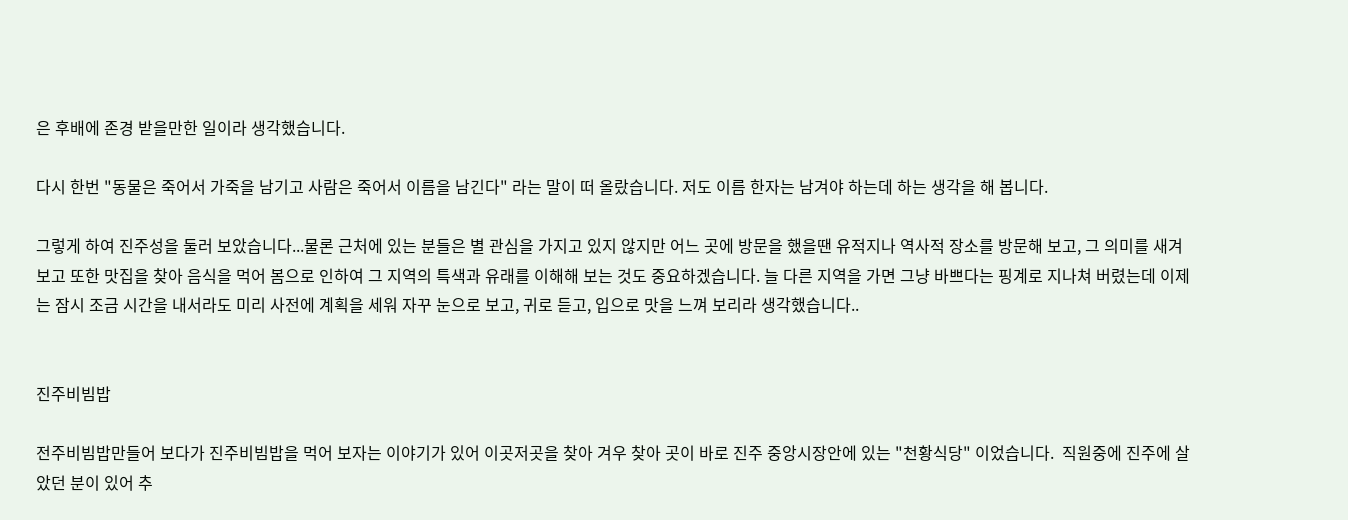은 후배에 존경 받을만한 일이라 생각했습니다.

다시 한번 "동물은 죽어서 가죽을 남기고 사람은 죽어서 이름을 남긴다" 라는 말이 떠 올랐습니다. 저도 이름 한자는 남겨야 하는데 하는 생각을 해 봅니다.

그렇게 하여 진주성을 둘러 보았습니다...물론 근처에 있는 분들은 별 관심을 가지고 있지 않지만 어느 곳에 방문을 했을땐 유적지나 역사적 장소를 방문해 보고, 그 의미를 새겨보고 또한 맛집을 찾아 음식을 먹어 봄으로 인하여 그 지역의 특색과 유래를 이해해 보는 것도 중요하겠습니다. 늘 다른 지역을 가면 그냥 바쁘다는 핑계로 지나쳐 버렸는데 이제는 잠시 조금 시간을 내서라도 미리 사전에 계획을 세워 자꾸 눈으로 보고, 귀로 듣고, 입으로 맛을 느껴 보리라 생각했습니다..


진주비빔밥

전주비빔밥만들어 보다가 진주비빔밥을 먹어 보자는 이야기가 있어 이곳저곳을 찾아 겨우 찾아 곳이 바로 진주 중앙시장안에 있는 "천황식당" 이었습니다.  직원중에 진주에 살았던 분이 있어 추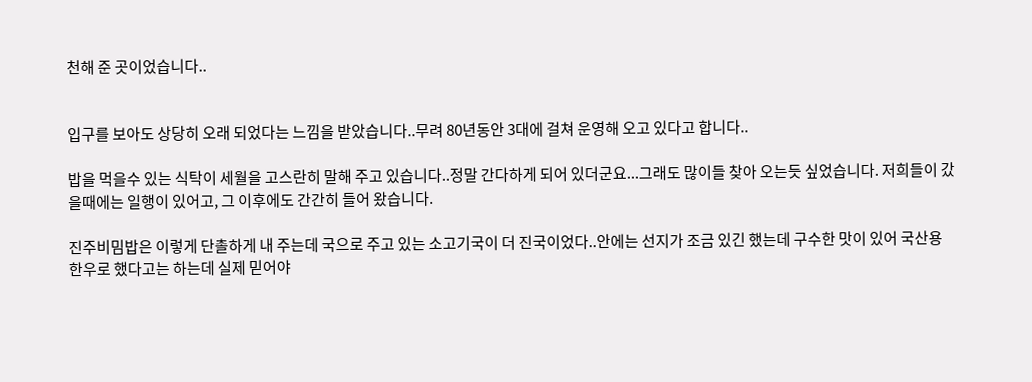천해 준 곳이었습니다..


입구를 보아도 상당히 오래 되었다는 느낌을 받았습니다..무려 80년동안 3대에 걸쳐 운영해 오고 있다고 합니다..

밥을 먹을수 있는 식탁이 세월을 고스란히 말해 주고 있습니다..정말 간다하게 되어 있더군요...그래도 많이들 찾아 오는듯 싶었습니다. 저희들이 갔을때에는 일행이 있어고, 그 이후에도 간간히 들어 왔습니다.

진주비밈밥은 이렇게 단촐하게 내 주는데 국으로 주고 있는 소고기국이 더 진국이었다..안에는 선지가 조금 있긴 했는데 구수한 맛이 있어 국산용 한우로 했다고는 하는데 실제 믿어야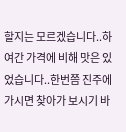할지는 모르겠습니다..하여간 가격에 비해 맛은 있었습니다..한번쯤 진주에 가시면 찾아가 보시기 바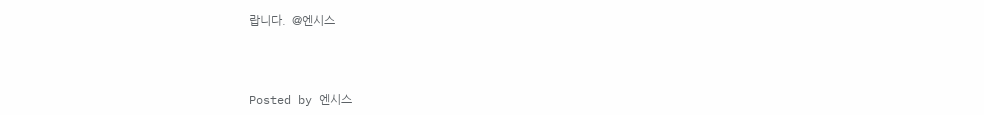랍니다.  @엔시스



Posted by 엔시스